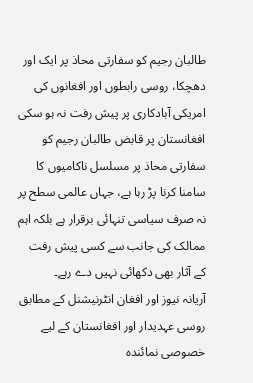طالبان رجیم کو سفارتی محاذ پر ایک اور دھچکا، روسی رابطوں اور افغانوں کی امریکی آبادکاری پر پیش رفت نہ ہو سکی
افغانستان پر قابض طالبان رجیم کو سفارتی محاذ پر مسلسل ناکامیوں کا سامنا کرنا پڑ رہا ہے، جہاں عالمی سطح پر نہ صرف سیاسی تنہائی برقرار ہے بلکہ اہم ممالک کی جانب سے کسی پیش رفت کے آثار بھی دکھائی نہیں دے رہے۔
آریانہ نیوز اور افغان انٹرنیشنل کے مطابق روسی عہدیدار اور افغانستان کے لیے خصوصی نمائندہ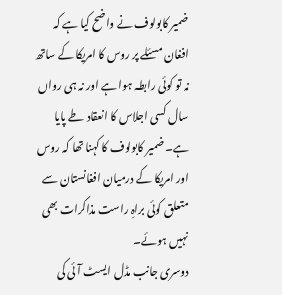ضمیر کابولوف نے واضح کیا ہے کہ افغان مسئلے پر روس کا امریکا کے ساتھ نہ تو کوئی رابطہ ہوا ہے اور نہ ہی رواں سال کسی اجلاس کا انعقاد طے پایا ہے۔ ضمیر کابولوف کا کہنا تھا کہ روس اور امریکا کے درمیان افغانستان سے متعلق کوئی براہِ راست مذاکرات بھی نہیں ہوئے۔
دوسری جانب مڈل ایسٹ آئی کی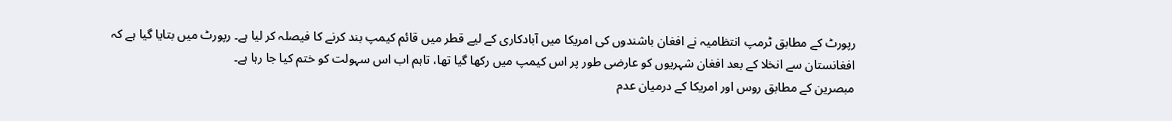رپورٹ کے مطابق ٹرمپ انتظامیہ نے افغان باشندوں کی امریکا میں آبادکاری کے لیے قطر میں قائم کیمپ بند کرنے کا فیصلہ کر لیا ہے۔ رپورٹ میں بتایا گیا ہے کہ افغانستان سے انخلا کے بعد افغان شہریوں کو عارضی طور پر اس کیمپ میں رکھا گیا تھا، تاہم اب اس سہولت کو ختم کیا جا رہا ہے۔
مبصرین کے مطابق روس اور امریکا کے درمیان عدم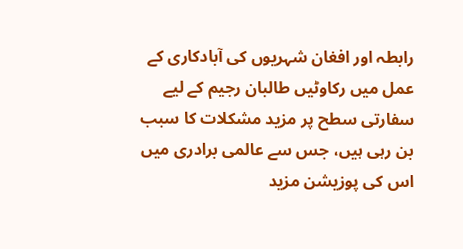رابطہ اور افغان شہریوں کی آبادکاری کے عمل میں رکاوٹیں طالبان رجیم کے لیے سفارتی سطح پر مزید مشکلات کا سبب بن رہی ہیں، جس سے عالمی برادری میں اس کی پوزیشن مزید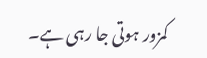کمزور ہوتی جا رہی ہے۔